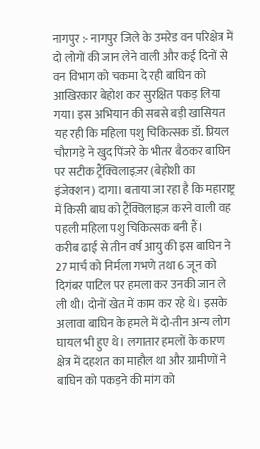नागपुर :- नागपुर जिले के उमरेड वन परिक्षेत्र में दो लोगों की जान लेने वाली और कई दिनों से वन विभाग को चकमा दे रही बाघिन को आखिरकार बेहोश कर सुरक्षित पकड़ लिया गया। इस अभियान की सबसे बड़ी खासियत यह रही कि महिला पशु चिकित्सक डॉ. प्रियल चौरागड़े ने खुद पिंजरे के भीतर बैठकर बाघिन पर सटीक ट्रैंक्विलाइज़र (बेहोशी का इंजेक्शन) दागा। बताया जा रहा है कि महाराष्ट्र में किसी बाघ को ट्रैंक्विलाइज़ करने वाली वह पहली महिला पशु चिकित्सक बनी हैं।
करीब ढाई से तीन वर्ष आयु की इस बाघिन ने 27 मार्च को निर्मला गभणे तथा 6 जून को दिगंबर पाटिल पर हमला कर उनकी जान ले ली थी। दोनों खेत में काम कर रहे थे। इसके अलावा बाघिन के हमले में दो-तीन अन्य लोग घायल भी हुए थे। लगातार हमलों के कारण क्षेत्र में दहशत का माहौल था और ग्रामीणों ने बाघिन को पकड़ने की मांग को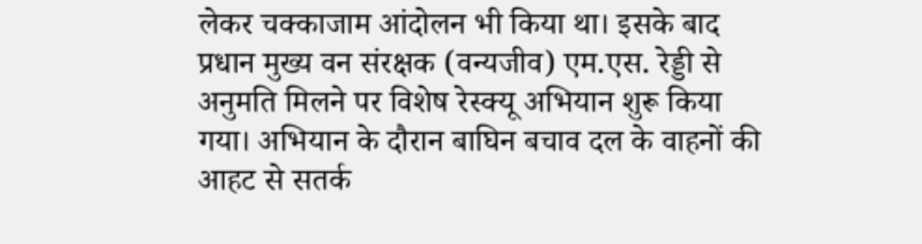लेकर चक्काजाम आंदोलन भी किया था। इसके बाद प्रधान मुख्य वन संरक्षक (वन्यजीव) एम.एस. रेड्डी से अनुमति मिलने पर विशेष रेस्क्यू अभियान शुरू किया गया। अभियान के दौरान बाघिन बचाव दल के वाहनों की आहट से सतर्क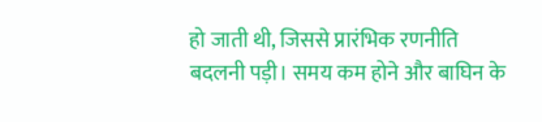हो जाती थी, जिससे प्रारंभिक रणनीति बदलनी पड़ी। समय कम होने और बाघिन के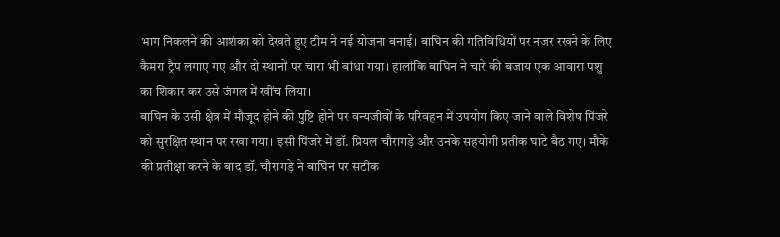भाग निकलने की आशंका को देखते हुए टीम ने नई योजना बनाई। बाघिन की गतिविधियों पर नजर रखने के लिए कैमरा ट्रैप लगाए गए और दो स्थानों पर चारा भी बांधा गया। हालांकि बाघिन ने चारे की बजाय एक आवारा पशु का शिकार कर उसे जंगल में खींच लिया।
बाघिन के उसी क्षेत्र में मौजूद होने की पुष्टि होने पर वन्यजीवों के परिवहन में उपयोग किए जाने वाले विशेष पिंजरे को सुरक्षित स्थान पर रखा गया। इसी पिंजरे में डॉ. प्रियल चौरागड़े और उनके सहयोगी प्रतीक घाटे बैठ गए। मौके की प्रतीक्षा करने के बाद डॉ. चौरागड़े ने बाघिन पर सटीक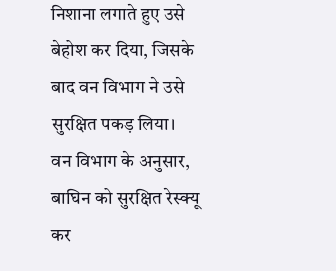निशाना लगाते हुए उसे बेहोश कर दिया, जिसके बाद वन विभाग ने उसे सुरक्षित पकड़ लिया। वन विभाग के अनुसार, बाघिन को सुरक्षित रेस्क्यू कर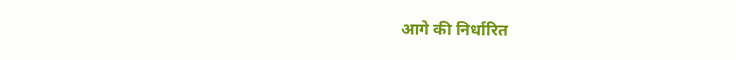आगे की निर्धारित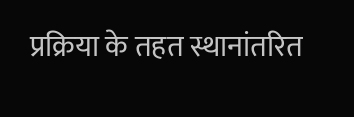प्रक्रिया के तहत स्थानांतरित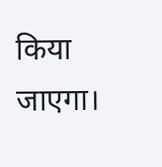किया जाएगा।